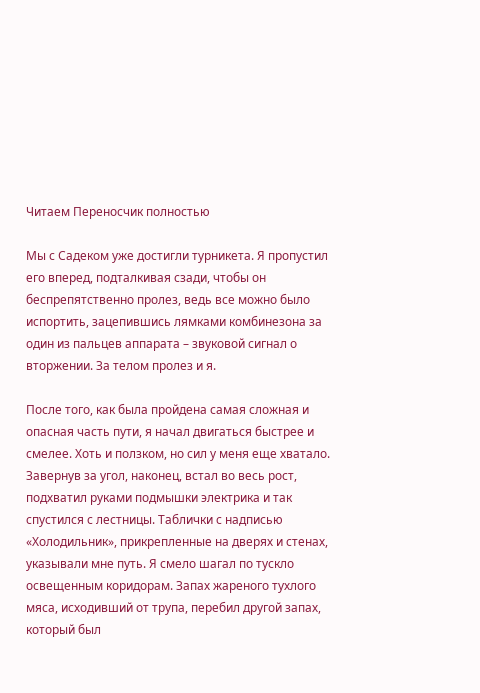Читаем Переносчик полностью

Мы с Садеком уже достигли турникета. Я пропустил его вперед, подталкивая сзади, чтобы он беспрепятственно пролез, ведь все можно было испортить, зацепившись лямками комбинезона за один из пальцев аппарата – звуковой сигнал о вторжении. За телом пролез и я.

После того, как была пройдена самая сложная и опасная часть пути, я начал двигаться быстрее и смелее. Хоть и ползком, но сил у меня еще хватало. Завернув за угол, наконец, встал во весь рост, подхватил руками подмышки электрика и так спустился с лестницы. Таблички с надписью «Холодильник», прикрепленные на дверях и стенах, указывали мне путь. Я смело шагал по тускло освещенным коридорам. Запах жареного тухлого мяса, исходивший от трупа, перебил другой запах, который был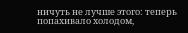ничуть не лучше этого: теперь попахивало холодом,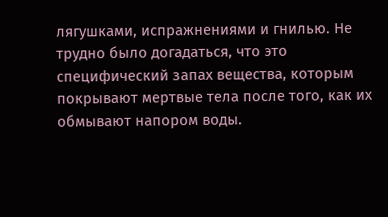лягушками, испражнениями и гнилью. Не трудно было догадаться, что это специфический запах вещества, которым покрывают мертвые тела после того, как их обмывают напором воды.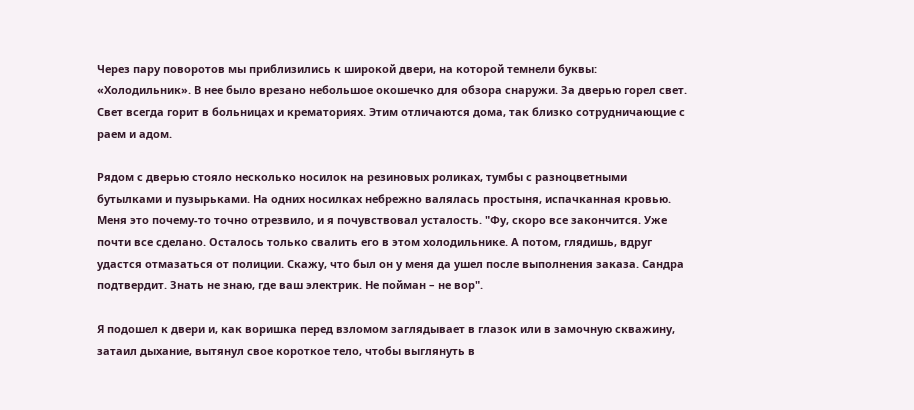Через пару поворотов мы приблизились к широкой двери, на которой темнели буквы: «Холодильник». В нее было врезано небольшое окошечко для обзора снаружи. За дверью горел свет. Свет всегда горит в больницах и крематориях. Этим отличаются дома, так близко сотрудничающие с раем и адом.

Рядом с дверью стояло несколько носилок на резиновых роликах, тумбы с разноцветными бутылками и пузырьками. На одних носилках небрежно валялась простыня, испачканная кровью. Меня это почему-то точно отрезвило, и я почувствовал усталость. "Фу, скоро все закончится. Уже почти все сделано. Осталось только свалить его в этом холодильнике. А потом, глядишь, вдруг удастся отмазаться от полиции. Скажу, что был он у меня да ушел после выполнения заказа. Сандра подтвердит. Знать не знаю, где ваш электрик. Не пойман – не вор".

Я подошел к двери и, как воришка перед взломом заглядывает в глазок или в замочную скважину, затаил дыхание, вытянул свое короткое тело, чтобы выглянуть в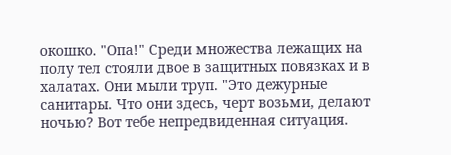окошко. "Опа!" Среди множества лежащих на полу тел стояли двое в защитных повязках и в халатах. Они мыли труп. "Это дежурные санитары. Что они здесь, черт возьми, делают ночью? Вот тебе непредвиденная ситуация.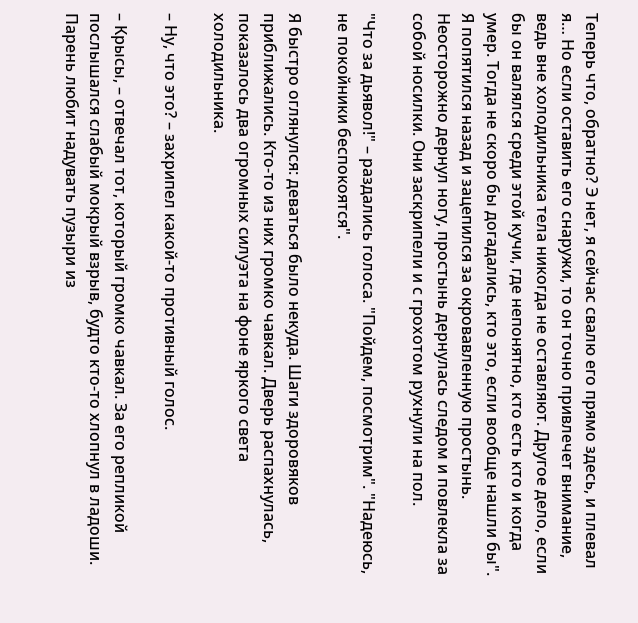Теперь что, обратно? Э нет, я сейчас свалю его прямо здесь, и плевал я… Но если оставить его снаружи, то он точно привлечет внимание, ведь вне холодильника тела никогда не оставляют. Другое дело, если бы он валялся среди этой кучи, где непонятно, кто есть кто и когда умер. Тогда не скоро бы догадались, кто это, если вообще нашли бы". Я попятился назад и зацепился за окровавленную простынь. Неосторожно дернул ногу, простынь дернулась следом и повлекла за собой носилки. Они заскрипели и с грохотом рухнули на пол.

"Что за дьявол!" – раздались голоса. "Пойдем, посмотрим". "Надеюсь, не покойники беспокоятся".

Я быстро оглянулся: деваться было некуда. Шаги здоровяков приближались. Кто-то из них громко чавкал. Дверь распахнулась, показалось два огромных силуэта на фоне яркого света холодильника.

– Ну, что это? – захрипел какой-то противный голос.

– Крысы, – отвечал тот, который громко чавкал. За его репликой послышался слабый мокрый взрыв, будто кто-то хлопнул в ладоши. Парень любит надувать пузыри из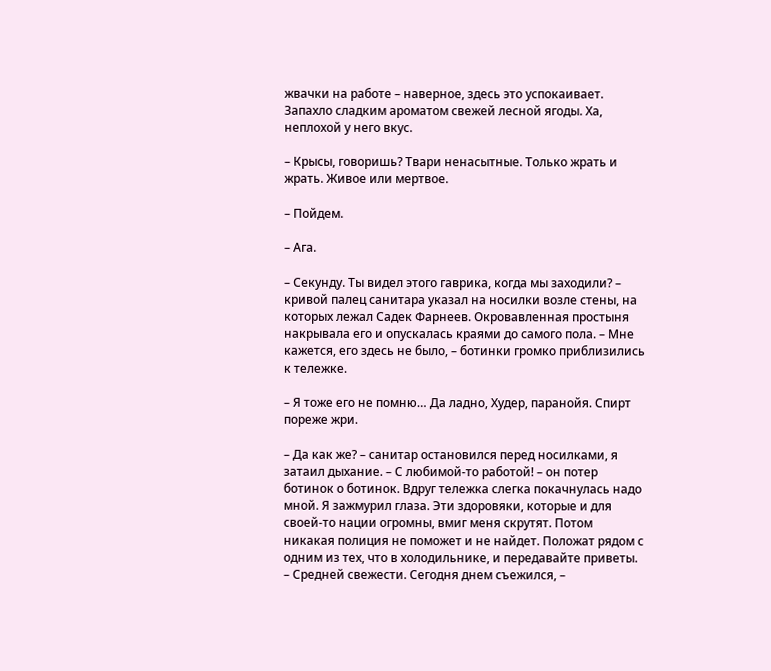жвачки на работе – наверное, здесь это успокаивает. Запахло сладким ароматом свежей лесной ягоды. Ха, неплохой у него вкус.

– Крысы, говоришь? Твари ненасытные. Только жрать и жрать. Живое или мертвое.

– Пойдем.

– Ага.

– Секунду. Ты видел этого гаврика, когда мы заходили? – кривой палец санитара указал на носилки возле стены, на которых лежал Садек Фарнеев. Окровавленная простыня накрывала его и опускалась краями до самого пола. – Мне кажется, его здесь не было, – ботинки громко приблизились к тележке.

– Я тоже его не помню… Да ладно, Худер, паранойя. Спирт пореже жри.

– Да как же? – санитар остановился перед носилками, я затаил дыхание. – С любимой-то работой! – он потер ботинок о ботинок. Вдруг тележка слегка покачнулась надо мной. Я зажмурил глаза. Эти здоровяки, которые и для своей-то нации огромны, вмиг меня скрутят. Потом никакая полиция не поможет и не найдет. Положат рядом с одним из тех, что в холодильнике, и передавайте приветы. – Средней свежести. Сегодня днем съежился, –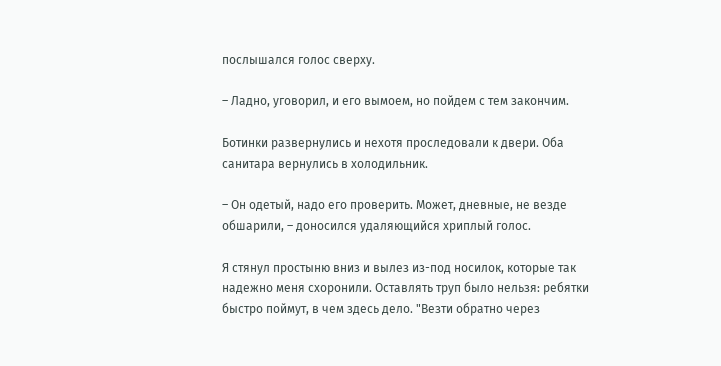послышался голос сверху.

– Ладно, уговорил, и его вымоем, но пойдем с тем закончим.

Ботинки развернулись и нехотя проследовали к двери. Оба санитара вернулись в холодильник.

– Он одетый, надо его проверить. Может, дневные, не везде обшарили, – доносился удаляющийся хриплый голос.

Я стянул простыню вниз и вылез из-под носилок, которые так надежно меня схоронили. Оставлять труп было нельзя: ребятки быстро поймут, в чем здесь дело. "Везти обратно через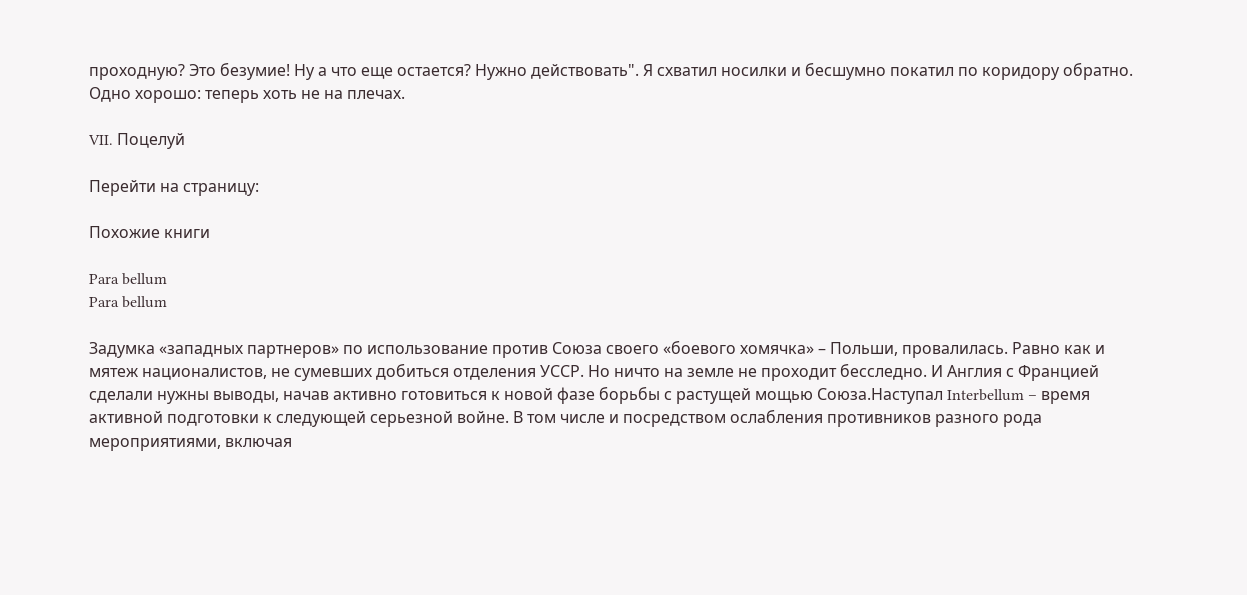проходную? Это безумие! Ну а что еще остается? Нужно действовать". Я схватил носилки и бесшумно покатил по коридору обратно. Одно хорошо: теперь хоть не на плечах.

VII. Поцелуй

Перейти на страницу:

Похожие книги

Para bellum
Para bellum

Задумка «западных партнеров» по использование против Союза своего «боевого хомячка» – Польши, провалилась. Равно как и мятеж националистов, не сумевших добиться отделения УССР. Но ничто на земле не проходит бесследно. И Англия с Францией сделали нужны выводы, начав активно готовиться к новой фазе борьбы с растущей мощью Союза.Наступал Interbellum – время активной подготовки к следующей серьезной войне. В том числе и посредством ослабления противников разного рода мероприятиями, включая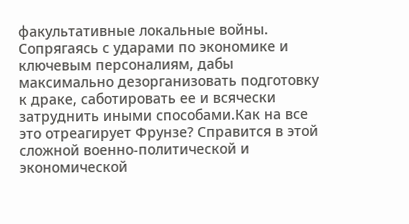факультативные локальные войны. Сопрягаясь с ударами по экономике и ключевым персоналиям, дабы максимально дезорганизовать подготовку к драке, саботировать ее и всячески затруднить иными способами.Как на все это отреагирует Фрунзе? Справится в этой сложной военно-политической и экономической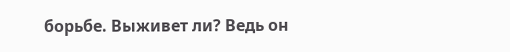борьбе. Выживет ли? Ведь он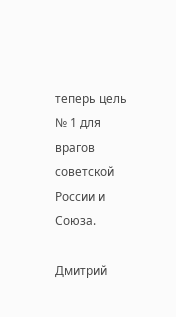теперь цель № 1 для врагов советской России и Союза.

Дмитрий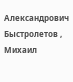Александрович Быстролетов , Михаил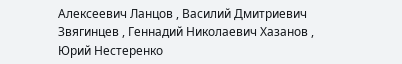Алексеевич Ланцов , Василий Дмитриевич Звягинцев , Геннадий Николаевич Хазанов , Юрий Нестеренко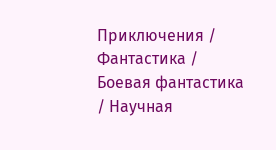Приключения / Фантастика / Боевая фантастика / Научная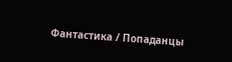Фантастика / Попаданцы